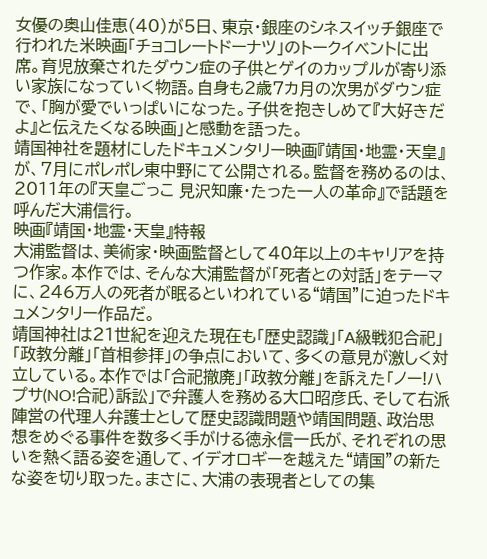女優の奥山佳恵(40)が5日、東京・銀座のシネスイッチ銀座で行われた米映画「チョコレートドーナツ」のトークイベントに出席。育児放棄されたダウン症の子供とゲイのカップルが寄り添い家族になっていく物語。自身も2歳7カ月の次男がダウン症で、「胸が愛でいっぱいになった。子供を抱きしめて『大好きだよ』と伝えたくなる映画」と感動を語った。
靖国神社を題材にしたドキュメンタリー映画『靖国・地霊・天皇』が、7月にポレポレ東中野にて公開される。監督を務めるのは、2011年の『天皇ごっこ 見沢知廉・たった一人の革命』で話題を呼んだ大浦信行。
映画『靖国・地霊・天皇』特報
大浦監督は、美術家・映画監督として40年以上のキャリアを持つ作家。本作では、そんな大浦監督が「死者との対話」をテーマに、246万人の死者が眠るといわれている“靖国”に迫ったドキュメンタリー作品だ。
靖国神社は21世紀を迎えた現在も「歴史認識」「A級戦犯合祀」「政教分離」「首相参拝」の争点において、多くの意見が激しく対立している。本作では「合祀撤廃」「政教分離」を訴えた「ノー!ハプサ(NO!合祀)訴訟」で弁護人を務める大口昭彦氏、そして右派陣営の代理人弁護士として歴史認識問題や靖国問題、政治思想をめぐる事件を数多く手がける徳永信一氏が、それぞれの思いを熱く語る姿を通して、イデオロギーを越えた“靖国”の新たな姿を切り取った。まさに、大浦の表現者としての集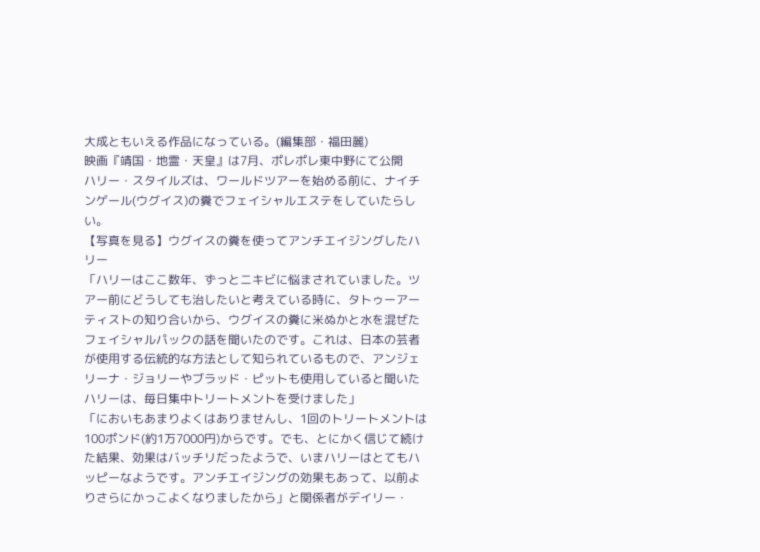大成ともいえる作品になっている。(編集部・福田麗)
映画『靖国・地霊・天皇』は7月、ポレポレ東中野にて公開
ハリー・スタイルズは、ワールドツアーを始める前に、ナイチンゲール(ウグイス)の糞でフェイシャルエステをしていたらしい。
【写真を見る】ウグイスの糞を使ってアンチエイジングしたハリー
「ハリーはここ数年、ずっとニキビに悩まされていました。ツアー前にどうしても治したいと考えている時に、タトゥーアーティストの知り合いから、ウグイスの糞に米ぬかと水を混ぜたフェイシャルパックの話を聞いたのです。これは、日本の芸者が使用する伝統的な方法として知られているもので、アンジェリーナ・ジョリーやブラッド・ピットも使用していると聞いたハリーは、毎日集中トリートメントを受けました」
「においもあまりよくはありませんし、1回のトリートメントは100ポンド(約1万7000円)からです。でも、とにかく信じて続けた結果、効果はバッチリだったようで、いまハリーはとてもハッピーなようです。アンチエイジングの効果もあって、以前よりさらにかっこよくなりましたから」と関係者がデイリー・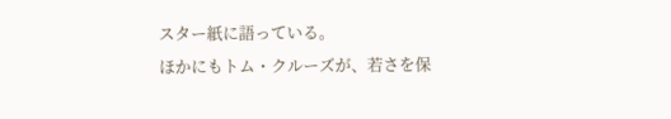スター紙に語っている。
ほかにもトム・クルーズが、若さを保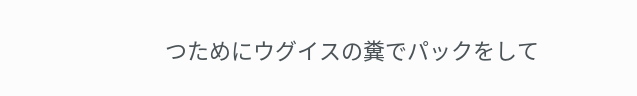つためにウグイスの糞でパックをして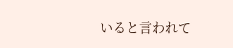いると言われて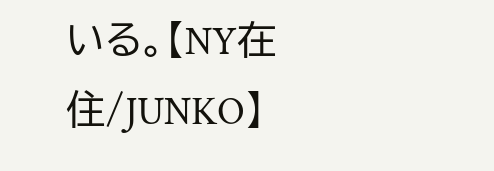いる。【NY在住/JUNKO】